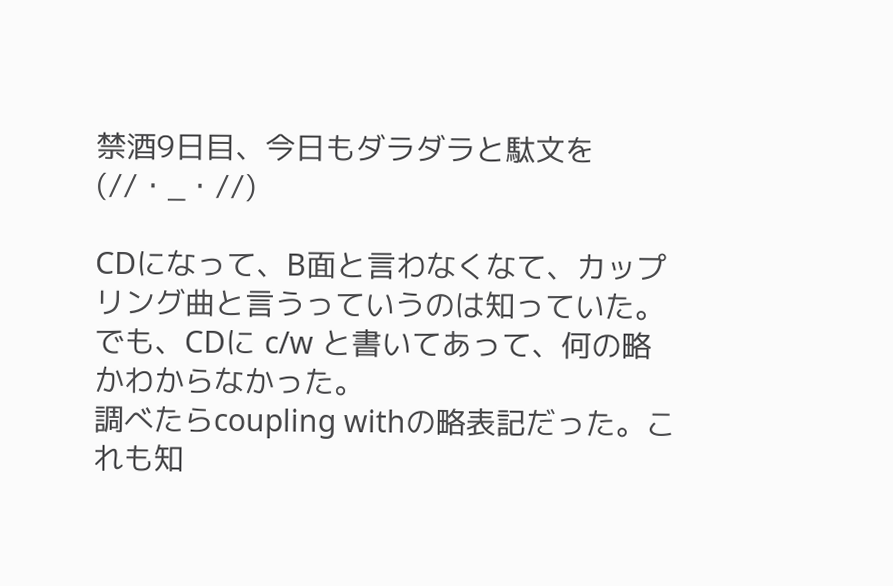禁酒9日目、今日もダラダラと駄文を(//・_・//)

CDになって、B面と言わなくなて、カップリング曲と言うっていうのは知っていた。
でも、CDに c/w と書いてあって、何の略かわからなかった。
調べたらcoupling withの略表記だった。これも知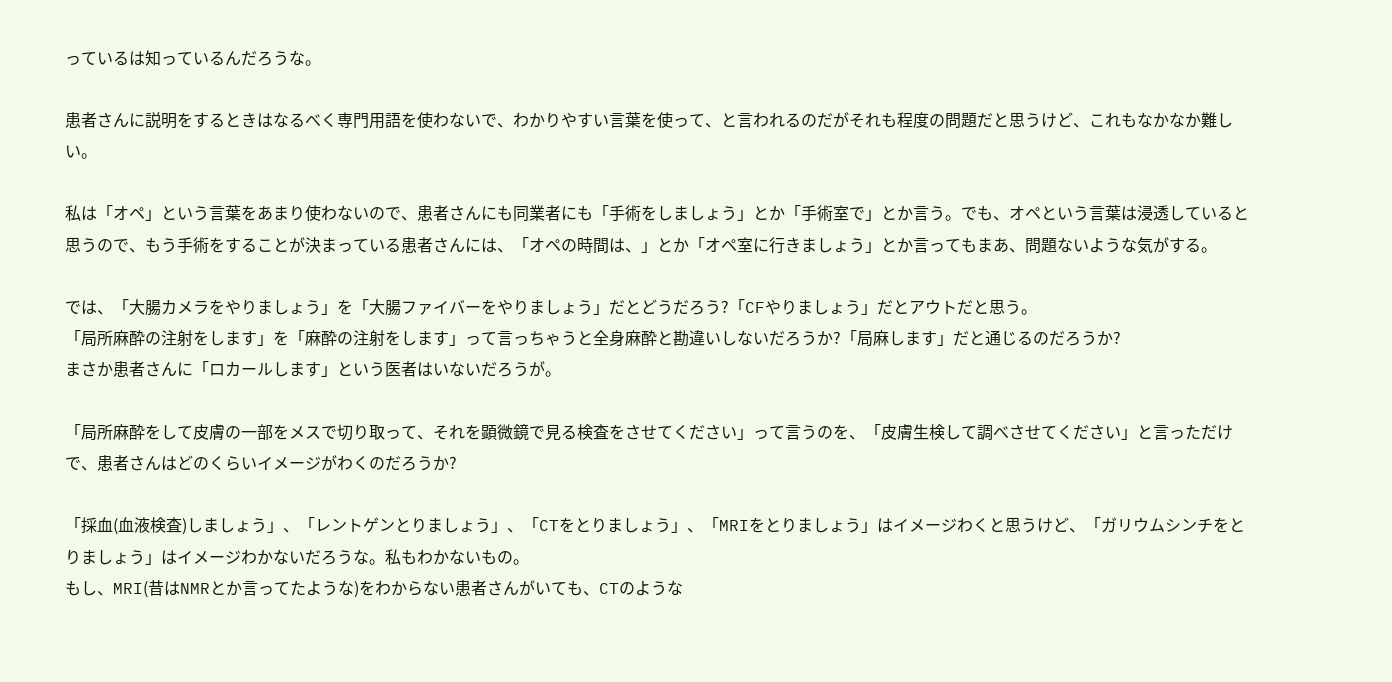っているは知っているんだろうな。

患者さんに説明をするときはなるべく専門用語を使わないで、わかりやすい言葉を使って、と言われるのだがそれも程度の問題だと思うけど、これもなかなか難しい。

私は「オペ」という言葉をあまり使わないので、患者さんにも同業者にも「手術をしましょう」とか「手術室で」とか言う。でも、オペという言葉は浸透していると思うので、もう手術をすることが決まっている患者さんには、「オペの時間は、」とか「オペ室に行きましょう」とか言ってもまあ、問題ないような気がする。

では、「大腸カメラをやりましょう」を「大腸ファイバーをやりましょう」だとどうだろう?「CFやりましょう」だとアウトだと思う。
「局所麻酔の注射をします」を「麻酔の注射をします」って言っちゃうと全身麻酔と勘違いしないだろうか?「局麻します」だと通じるのだろうか?
まさか患者さんに「ロカールします」という医者はいないだろうが。

「局所麻酔をして皮膚の一部をメスで切り取って、それを顕微鏡で見る検査をさせてください」って言うのを、「皮膚生検して調べさせてください」と言っただけで、患者さんはどのくらいイメージがわくのだろうか?

「採血(血液検査)しましょう」、「レントゲンとりましょう」、「CTをとりましょう」、「MRIをとりましょう」はイメージわくと思うけど、「ガリウムシンチをとりましょう」はイメージわかないだろうな。私もわかないもの。
もし、MRI(昔はNMRとか言ってたような)をわからない患者さんがいても、CTのような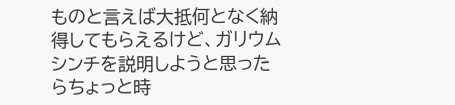ものと言えば大抵何となく納得してもらえるけど、ガリウムシンチを説明しようと思ったらちょっと時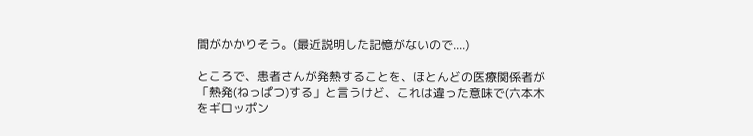間がかかりそう。(最近説明した記憶がないので....)

ところで、患者さんが発熱することを、ほとんどの医療関係者が「熱発(ねっぱつ)する」と言うけど、これは違った意味で(六本木をギロッポン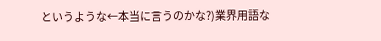というような←本当に言うのかな?)業界用語な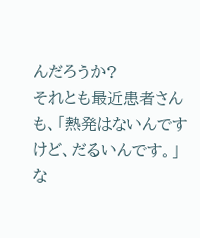んだろうか?
それとも最近患者さんも、「熱発はないんですけど、だるいんです。」な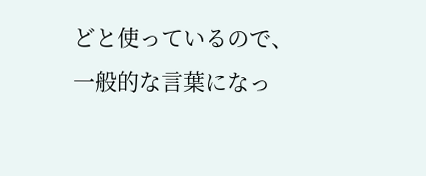どと使っているので、一般的な言葉になっ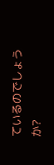ているのでしょうか?